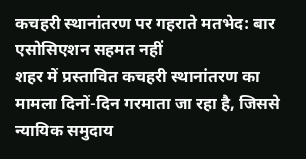कचहरी स्थानांतरण पर गहराते मतभेद: बार एसोसिएशन सहमत नहीं
शहर में प्रस्तावित कचहरी स्थानांतरण का मामला दिनों-दिन गरमाता जा रहा है, जिससे न्यायिक समुदाय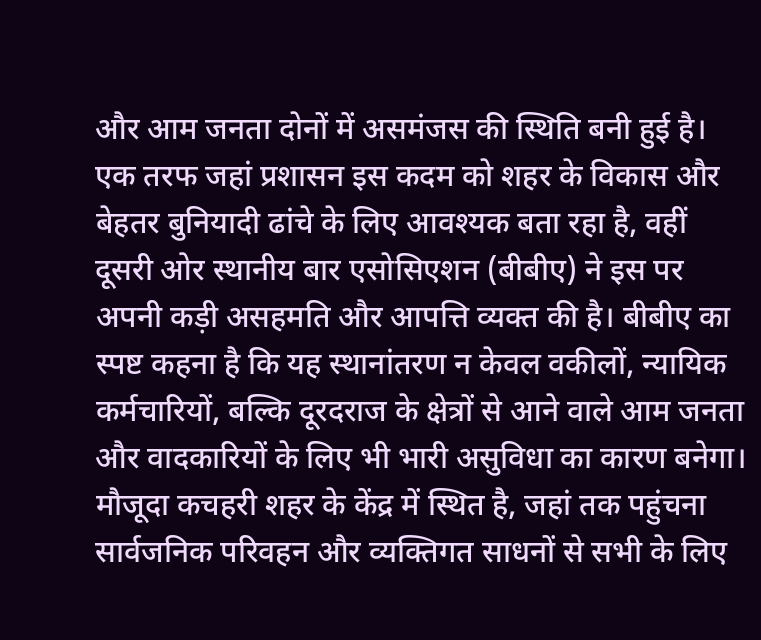और आम जनता दोनों में असमंजस की स्थिति बनी हुई है। एक तरफ जहां प्रशासन इस कदम को शहर के विकास और बेहतर बुनियादी ढांचे के लिए आवश्यक बता रहा है, वहीं दूसरी ओर स्थानीय बार एसोसिएशन (बीबीए) ने इस पर अपनी कड़ी असहमति और आपत्ति व्यक्त की है। बीबीए का स्पष्ट कहना है कि यह स्थानांतरण न केवल वकीलों, न्यायिक कर्मचारियों, बल्कि दूरदराज के क्षेत्रों से आने वाले आम जनता और वादकारियों के लिए भी भारी असुविधा का कारण बनेगा।
मौजूदा कचहरी शहर के केंद्र में स्थित है, जहां तक पहुंचना सार्वजनिक परिवहन और व्यक्तिगत साधनों से सभी के लिए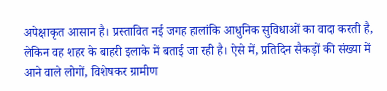अपेक्षाकृत आसान है। प्रस्तावित नई जगह हालांकि आधुनिक सुविधाओं का वादा करती है, लेकिन वह शहर के बाहरी इलाके में बताई जा रही है। ऐसे में, प्रतिदिन सैकड़ों की संख्या में आने वाले लोगों, विशेषकर ग्रामीण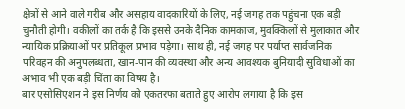क्षेत्रों से आने वाले गरीब और असहाय वादकारियों के लिए, नई जगह तक पहुंचना एक बड़ी चुनौती होगी। वकीलों का तर्क है कि इससे उनके दैनिक कामकाज, मुवक्किलों से मुलाकात और न्यायिक प्रक्रियाओं पर प्रतिकूल प्रभाव पड़ेगा। साथ ही, नई जगह पर पर्याप्त सार्वजनिक परिवहन की अनुपलब्धता, खान-पान की व्यवस्था और अन्य आवश्यक बुनियादी सुविधाओं का अभाव भी एक बड़ी चिंता का विषय है।
बार एसोसिएशन ने इस निर्णय को एकतरफा बताते हुए आरोप लगाया है कि इस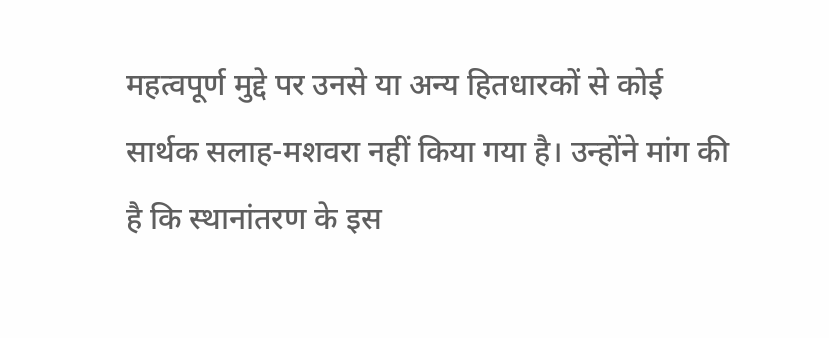महत्वपूर्ण मुद्दे पर उनसे या अन्य हितधारकों से कोई सार्थक सलाह-मशवरा नहीं किया गया है। उन्होंने मांग की है कि स्थानांतरण के इस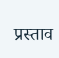प्रस्ताव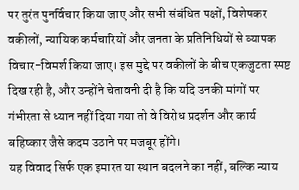पर तुरंत पुनर्विचार किया जाए और सभी संबंधित पक्षों, विशेषकर वकीलों, न्यायिक कर्मचारियों और जनता के प्रतिनिधियों से व्यापक विचार-विमर्श किया जाए। इस मुद्दे पर वकीलों के बीच एकजुटता स्पष्ट दिख रही है, और उन्होंने चेतावनी दी है कि यदि उनकी मांगों पर गंभीरता से ध्यान नहीं दिया गया तो वे विरोध प्रदर्शन और कार्य बहिष्कार जैसे कदम उठाने पर मजबूर होंगे।
यह विवाद सिर्फ एक इमारत या स्थान बदलने का नहीं, बल्कि न्याय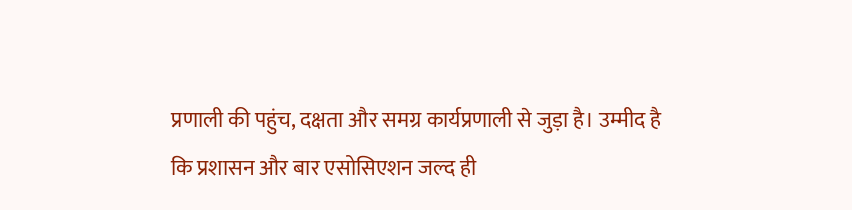प्रणाली की पहुंच, दक्षता और समग्र कार्यप्रणाली से जुड़ा है। उम्मीद है कि प्रशासन और बार एसोसिएशन जल्द ही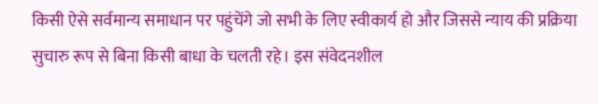किसी ऐसे सर्वमान्य समाधान पर पहुंचेंगे जो सभी के लिए स्वीकार्य हो और जिससे न्याय की प्रक्रिया सुचारु रूप से बिना किसी बाधा के चलती रहे। इस संवेदनशील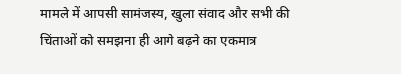मामले में आपसी सामंजस्य, खुला संवाद और सभी की चिंताओं को समझना ही आगे बढ़ने का एकमात्र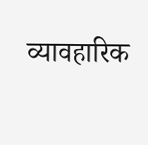व्यावहारिक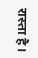रास्ता है।